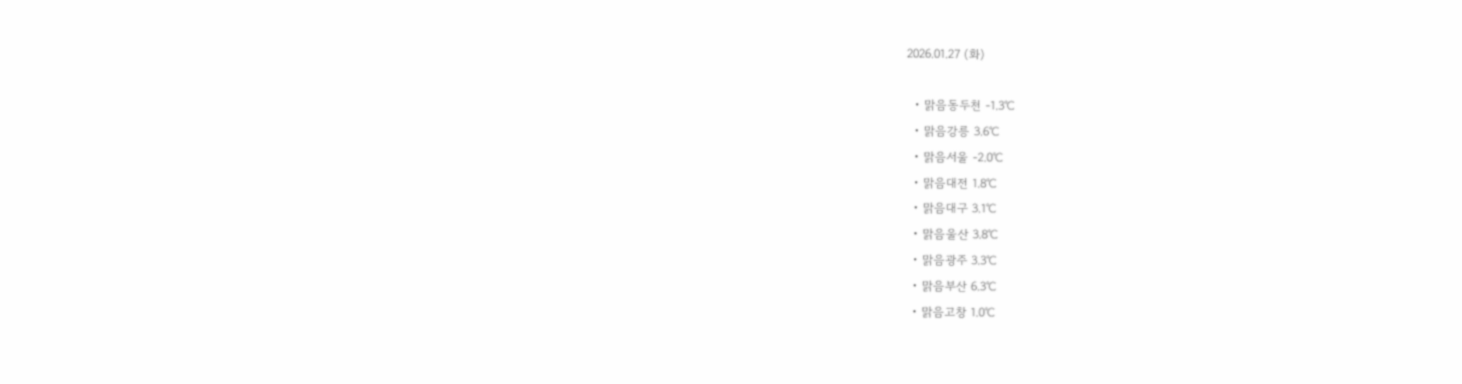2026.01.27 (화)

  • 맑음동두천 -1.3℃
  • 맑음강릉 3.6℃
  • 맑음서울 -2.0℃
  • 맑음대전 1.8℃
  • 맑음대구 3.1℃
  • 맑음울산 3.8℃
  • 맑음광주 3.3℃
  • 맑음부산 6.3℃
  • 맑음고창 1.0℃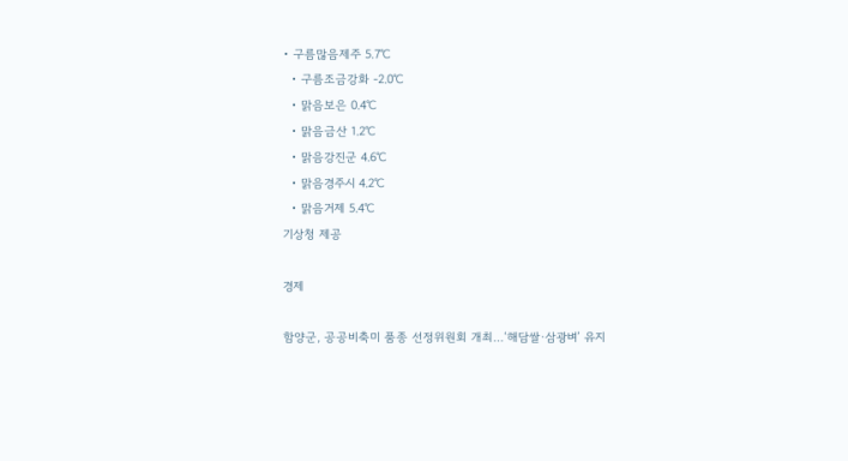• 구름많음제주 5.7℃
  • 구름조금강화 -2.0℃
  • 맑음보은 0.4℃
  • 맑음금산 1.2℃
  • 맑음강진군 4.6℃
  • 맑음경주시 4.2℃
  • 맑음거제 5.4℃
기상청 제공

경제

함양군, 공공비축미 품종 선정위원회 개최…‘해담쌀·삼광벼’ 유지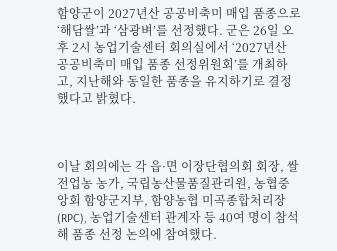함양군이 2027년산 공공비축미 매입 품종으로 ‘해담쌀’과 ‘삼광벼’를 선정했다. 군은 26일 오후 2시 농업기술센터 회의실에서 ‘2027년산 공공비축미 매입 품종 선정위원회’를 개최하고, 지난해와 동일한 품종을 유지하기로 결정했다고 밝혔다.



이날 회의에는 각 읍·면 이장단협의회 회장, 쌀 전업농 농가, 국립농산물품질관리원, 농협중앙회 함양군지부, 함양농협 미곡종합처리장(RPC), 농업기술센터 관계자 등 40여 명이 참석해 품종 선정 논의에 참여했다.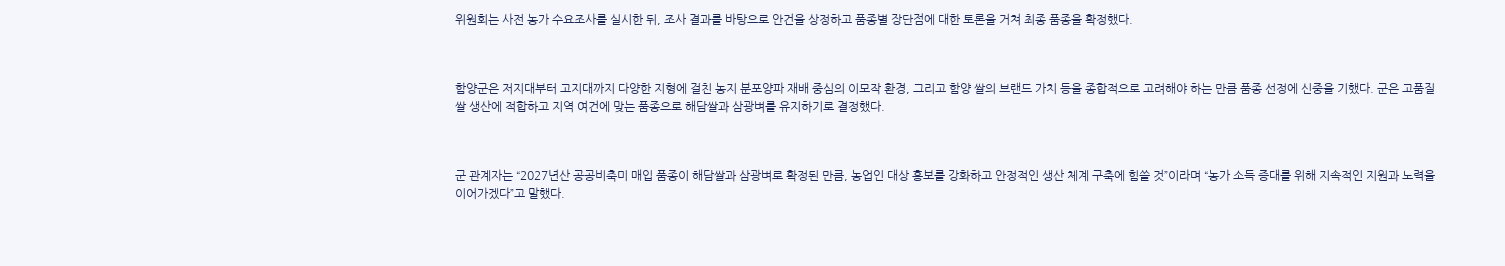위원회는 사전 농가 수요조사를 실시한 뒤, 조사 결과를 바탕으로 안건을 상정하고 품종별 장단점에 대한 토론을 거쳐 최종 품종을 확정했다.



함양군은 저지대부터 고지대까지 다양한 지형에 걸친 농지 분포양파 재배 중심의 이모작 환경, 그리고 함양 쌀의 브랜드 가치 등을 종합적으로 고려해야 하는 만큼 품종 선정에 신중을 기했다. 군은 고품질 쌀 생산에 적합하고 지역 여건에 맞는 품종으로 해담쌀과 삼광벼를 유지하기로 결정했다.



군 관계자는 “2027년산 공공비축미 매입 품종이 해담쌀과 삼광벼로 확정된 만큼, 농업인 대상 홍보를 강화하고 안정적인 생산 체계 구축에 힘쓸 것”이라며 “농가 소득 증대를 위해 지속적인 지원과 노력을 이어가겠다”고 말했다.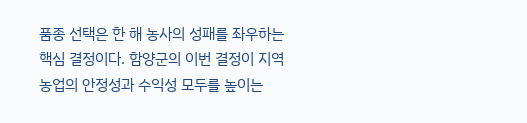품종 선택은 한 해 농사의 성패를 좌우하는 핵심 결정이다. 함양군의 이번 결정이 지역 농업의 안정성과 수익성 모두를 높이는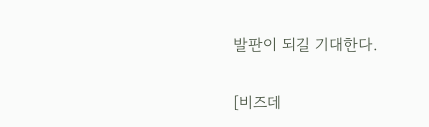발판이 되길 기대한다.

[비즈데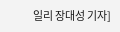일리 장대성 기자]